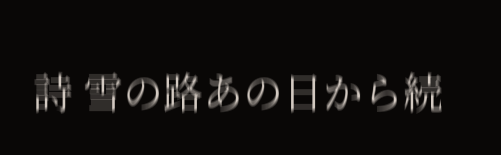詩 雪の路あの日から続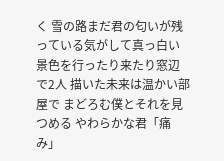く 雪の路まだ君の匂いが残っている気がして真っ白い景色を行ったり来たり窓辺で2人 描いた未来は温かい部屋で まどろむ僕とそれを見つめる やわらかな君「痛み」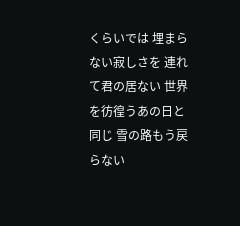くらいでは 埋まらない寂しさを 連れて君の居ない 世界を彷徨うあの日と同じ 雪の路もう戻らない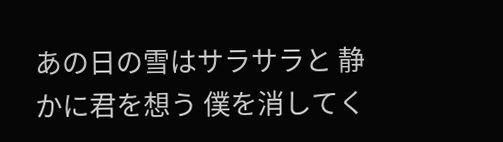あの日の雪はサラサラと 静かに君を想う 僕を消してく